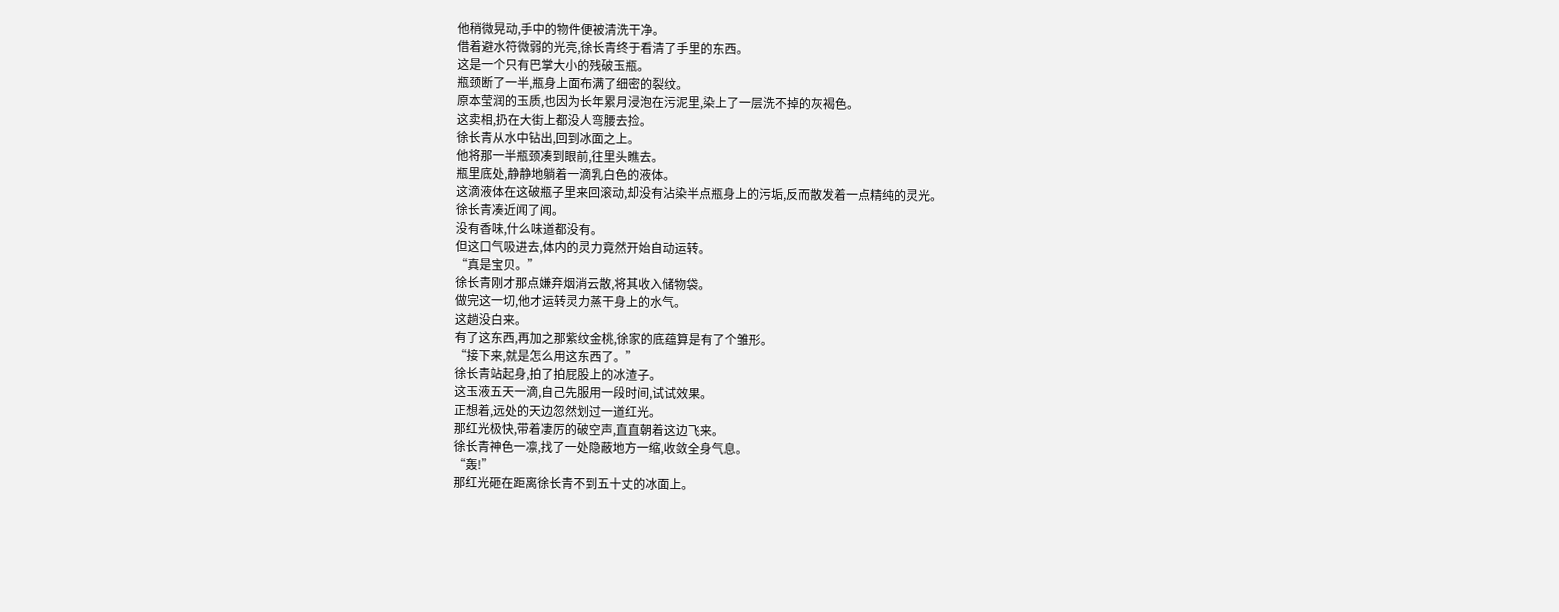他稍微晃动,手中的物件便被清洗干净。
借着避水符微弱的光亮,徐长青终于看清了手里的东西。
这是一个只有巴掌大小的残破玉瓶。
瓶颈断了一半,瓶身上面布满了细密的裂纹。
原本莹润的玉质,也因为长年累月浸泡在污泥里,染上了一层洗不掉的灰褐色。
这卖相,扔在大街上都没人弯腰去捡。
徐长青从水中钻出,回到冰面之上。
他将那一半瓶颈凑到眼前,往里头瞧去。
瓶里底处,静静地躺着一滴乳白色的液体。
这滴液体在这破瓶子里来回滚动,却没有沾染半点瓶身上的污垢,反而散发着一点精纯的灵光。
徐长青凑近闻了闻。
没有香味,什么味道都没有。
但这口气吸进去,体内的灵力竟然开始自动运转。
“真是宝贝。”
徐长青刚才那点嫌弃烟消云散,将其收入储物袋。
做完这一切,他才运转灵力蒸干身上的水气。
这趟没白来。
有了这东西,再加之那紫纹金桃,徐家的底蕴算是有了个雏形。
“接下来,就是怎么用这东西了。”
徐长青站起身,拍了拍屁股上的冰渣子。
这玉液五天一滴,自己先服用一段时间,试试效果。
正想着,远处的天边忽然划过一道红光。
那红光极快,带着凄厉的破空声,直直朝着这边飞来。
徐长青神色一凛,找了一处隐蔽地方一缩,收敛全身气息。
“轰!”
那红光砸在距离徐长青不到五十丈的冰面上。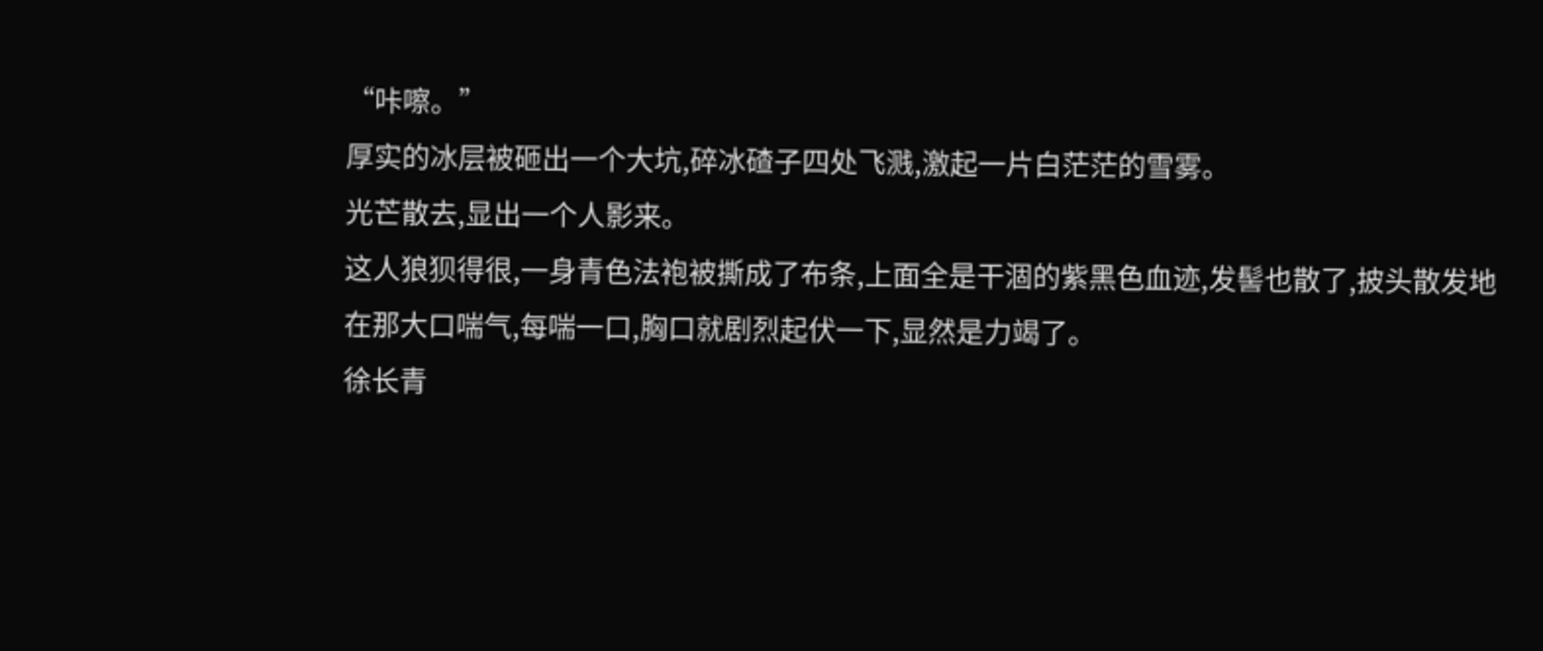“咔嚓。”
厚实的冰层被砸出一个大坑,碎冰碴子四处飞溅,激起一片白茫茫的雪雾。
光芒散去,显出一个人影来。
这人狼狈得很,一身青色法袍被撕成了布条,上面全是干涸的紫黑色血迹,发髻也散了,披头散发地在那大口喘气,每喘一口,胸口就剧烈起伏一下,显然是力竭了。
徐长青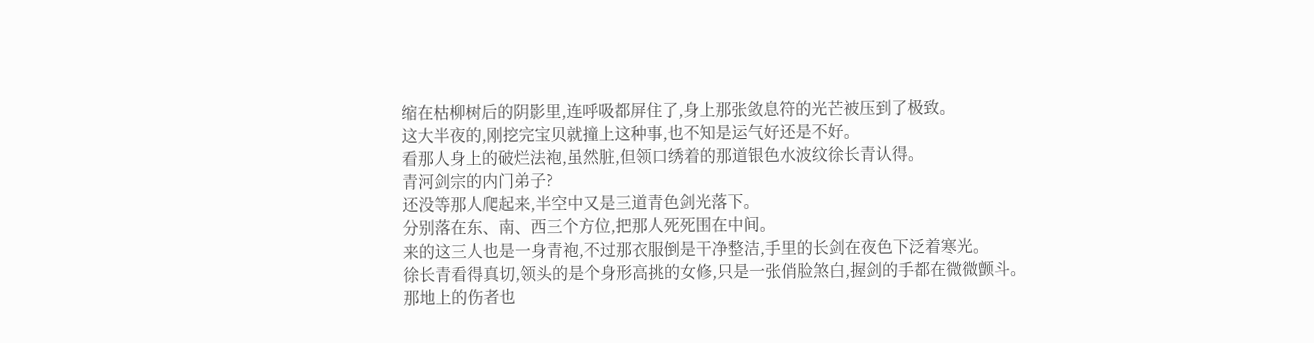缩在枯柳树后的阴影里,连呼吸都屏住了,身上那张敛息符的光芒被压到了极致。
这大半夜的,刚挖完宝贝就撞上这种事,也不知是运气好还是不好。
看那人身上的破烂法袍,虽然脏,但领口绣着的那道银色水波纹徐长青认得。
青河剑宗的内门弟子?
还没等那人爬起来,半空中又是三道青色剑光落下。
分别落在东、南、西三个方位,把那人死死围在中间。
来的这三人也是一身青袍,不过那衣服倒是干净整洁,手里的长剑在夜色下泛着寒光。
徐长青看得真切,领头的是个身形高挑的女修,只是一张俏脸煞白,握剑的手都在微微颤斗。
那地上的伤者也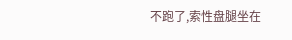不跑了,索性盘腿坐在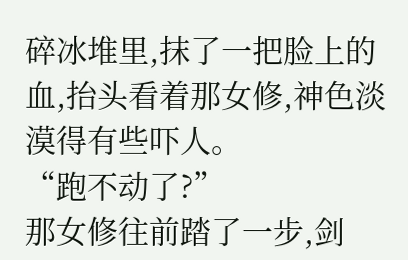碎冰堆里,抹了一把脸上的血,抬头看着那女修,神色淡漠得有些吓人。
“跑不动了?”
那女修往前踏了一步,剑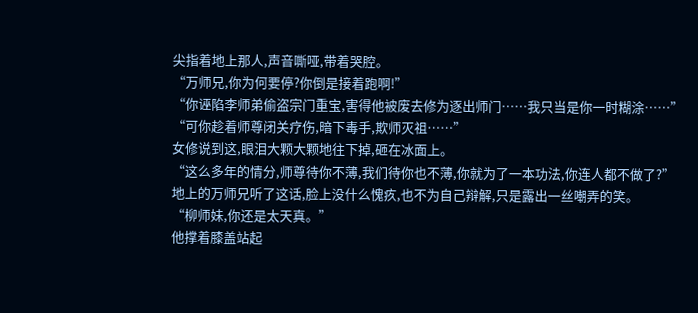尖指着地上那人,声音嘶哑,带着哭腔。
“万师兄,你为何要停?你倒是接着跑啊!”
“你诬陷李师弟偷盗宗门重宝,害得他被废去修为逐出师门……我只当是你一时糊涂……”
“可你趁着师尊闭关疗伤,暗下毒手,欺师灭祖……”
女修说到这,眼泪大颗大颗地往下掉,砸在冰面上。
“这么多年的情分,师尊待你不薄,我们待你也不薄,你就为了一本功法,你连人都不做了?”
地上的万师兄听了这话,脸上没什么愧疚,也不为自己辩解,只是露出一丝嘲弄的笑。
“柳师妹,你还是太天真。”
他撑着膝盖站起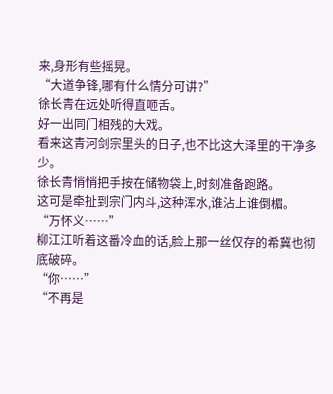来,身形有些摇晃。
“大道争锋,哪有什么情分可讲?”
徐长青在远处听得直咂舌。
好一出同门相残的大戏。
看来这青河剑宗里头的日子,也不比这大泽里的干净多少。
徐长青悄悄把手按在储物袋上,时刻准备跑路。
这可是牵扯到宗门内斗,这种浑水,谁沾上谁倒楣。
“万怀义……”
柳江江听着这番冷血的话,脸上那一丝仅存的希冀也彻底破碎。
“你……”
“不再是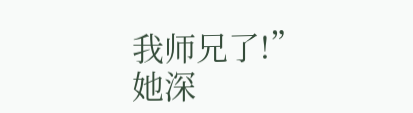我师兄了!”
她深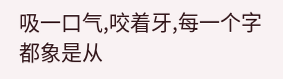吸一口气,咬着牙,每一个字都象是从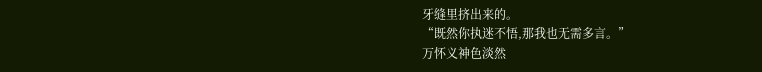牙缝里挤出来的。
“既然你执迷不悟,那我也无需多言。”
万怀义神色淡然